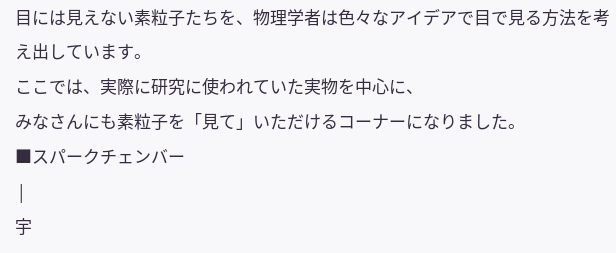目には見えない素粒子たちを、物理学者は色々なアイデアで目で見る方法を考え出しています。
ここでは、実際に研究に使われていた実物を中心に、
みなさんにも素粒子を「見て」いただけるコーナーになりました。
■スパークチェンバー
 |
宇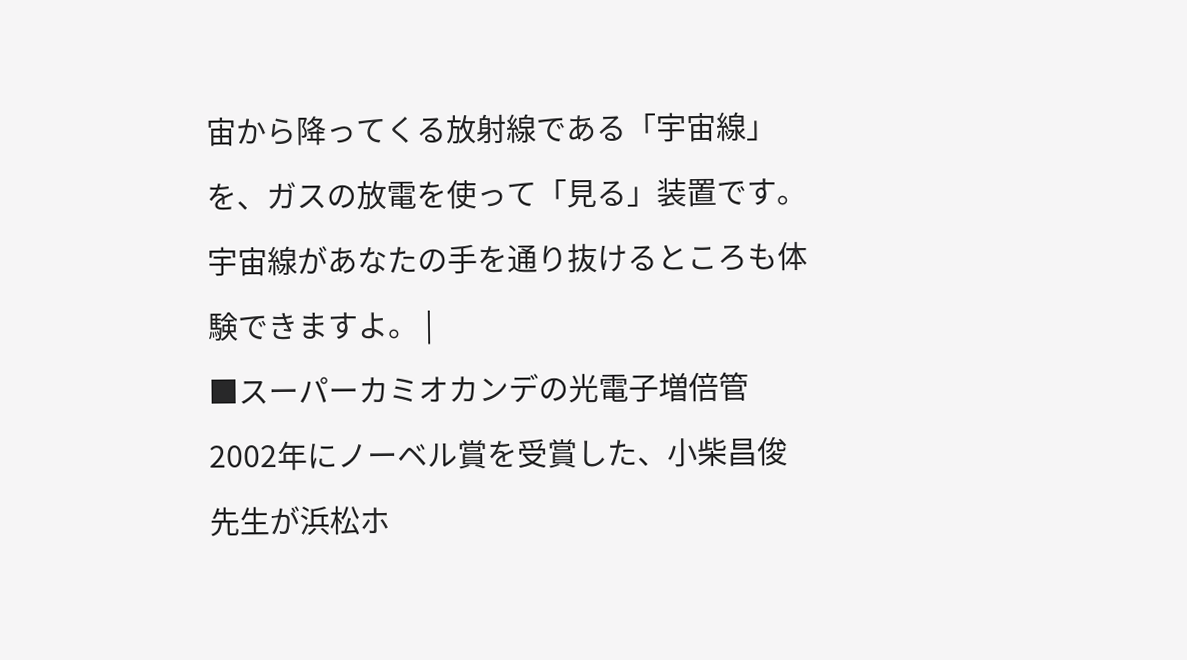宙から降ってくる放射線である「宇宙線」を、ガスの放電を使って「見る」装置です。
宇宙線があなたの手を通り抜けるところも体験できますよ。 |
■スーパーカミオカンデの光電子増倍管
2002年にノーベル賞を受賞した、小柴昌俊先生が浜松ホ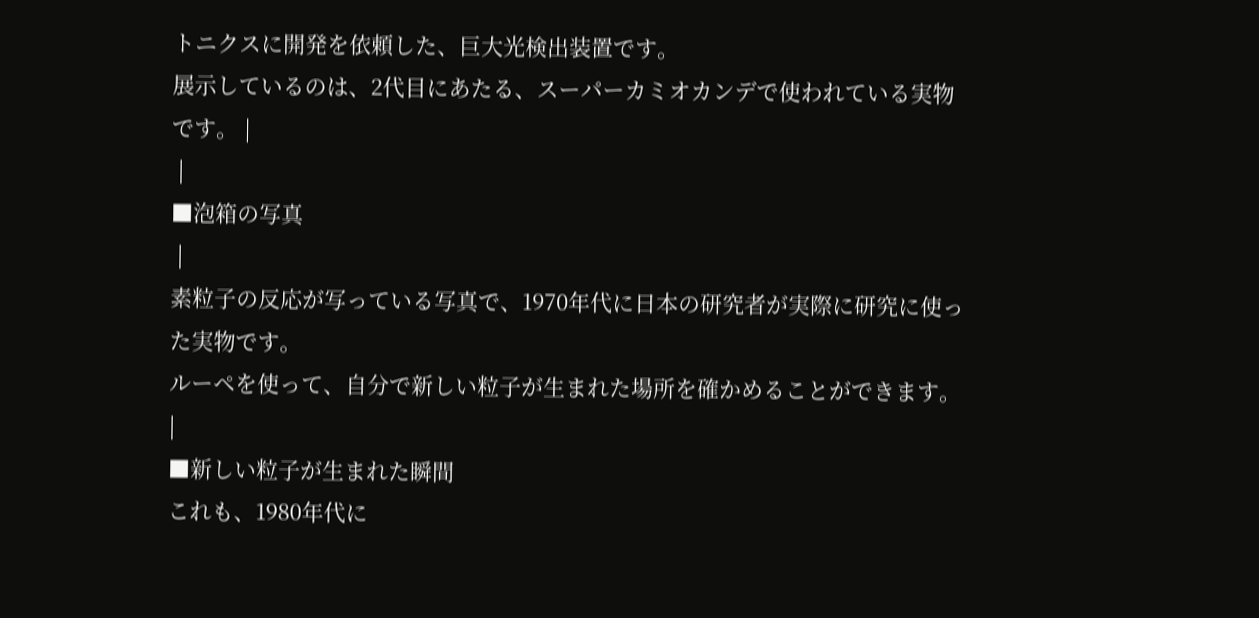トニクスに開発を依頼した、巨大光検出装置です。
展示しているのは、2代目にあたる、スーパーカミオカンデで使われている実物です。 |
 |
■泡箱の写真
 |
素粒子の反応が写っている写真で、1970年代に日本の研究者が実際に研究に使った実物です。
ルーペを使って、自分で新しい粒子が生まれた場所を確かめることができます。 |
■新しい粒子が生まれた瞬間
これも、1980年代に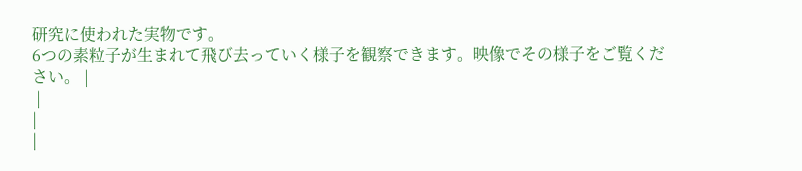研究に使われた実物です。
6つの素粒子が生まれて飛び去っていく様子を観察できます。映像でその様子をご覧ください。 |
 |
|
|